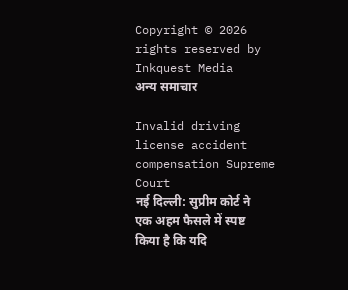Copyright © 2026 rights reserved by Inkquest Media
अन्य समाचार

Invalid driving license accident compensation Supreme Court
नई दिल्ली: सुप्रीम कोर्ट ने एक अहम फैसले में स्पष्ट किया है कि यदि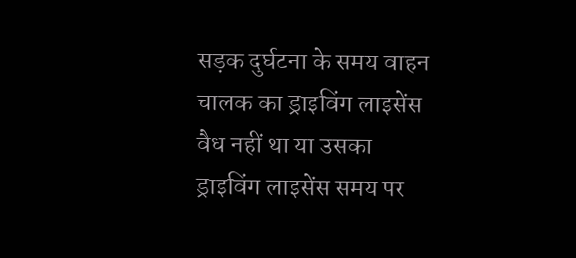सड़क दुर्घटना के समय वाहन चालक का ड्राइविंग लाइसेंस वैध नहीं था या उसका ड्राइविंग लाइसेंस समय पर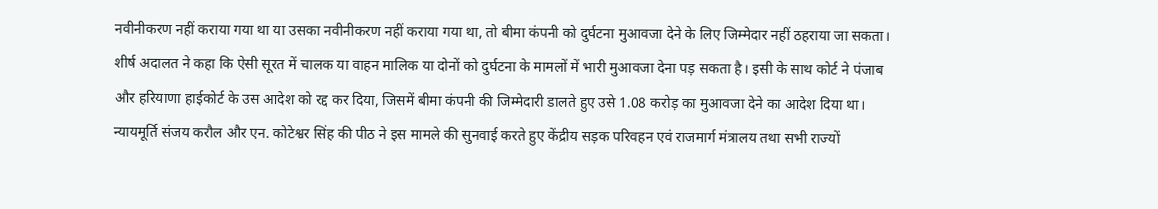नवीनीकरण नहीं कराया गया था या उसका नवीनीकरण नहीं कराया गया था, तो बीमा कंपनी को दुर्घटना मुआवजा देने के लिए जिम्मेदार नहीं ठहराया जा सकता। शीर्ष अदालत ने कहा कि ऐसी सूरत में चालक या वाहन मालिक या दोनों को दुर्घटना के मामलों में भारी मुआवजा देना पड़ सकता है। इसी के साथ कोर्ट ने पंजाब और हरियाणा हाईकोर्ट के उस आदेश को रद्द कर दिया, जिसमें बीमा कंपनी की जिम्मेदारी डालते हुए उसे 1.08 करोड़ का मुआवजा देने का आदेश दिया था। न्यायमूर्ति संजय करौल और एन. कोटेश्वर सिंह की पीठ ने इस मामले की सुनवाई करते हुए केंद्रीय सड़क परिवहन एवं राजमार्ग मंत्रालय तथा सभी राज्यों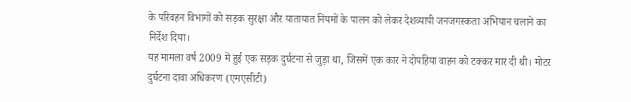के परिवहन विभागों को सड़क सुरक्षा और यातायात नियमों के पालन को लेकर देशव्यापी जनजगस्कता अभियान चलाने का निर्देश दिया।
यह मामला वर्ष 2009 में हुई एक सड़क दुर्घटना से जुड़ा था, जिसमें एक कार ने दोपहिया वाहन को टक्कर मार दी थी। मोटर दुर्घटना दावा अधिकरण (एमएसीटी)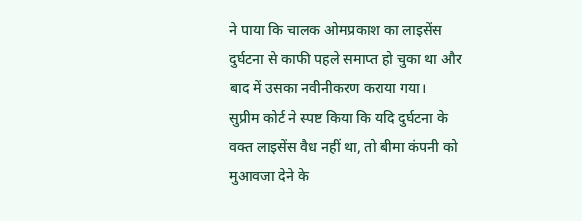ने पाया कि चालक ओमप्रकाश का लाइसेंस दुर्घटना से काफी पहले समाप्त हो चुका था और बाद में उसका नवीनीकरण कराया गया।
सुप्रीम कोर्ट ने स्पष्ट किया कि यदि दुर्घटना के वक्त लाइसेंस वैध नहीं था, तो बीमा कंपनी को मुआवजा देने के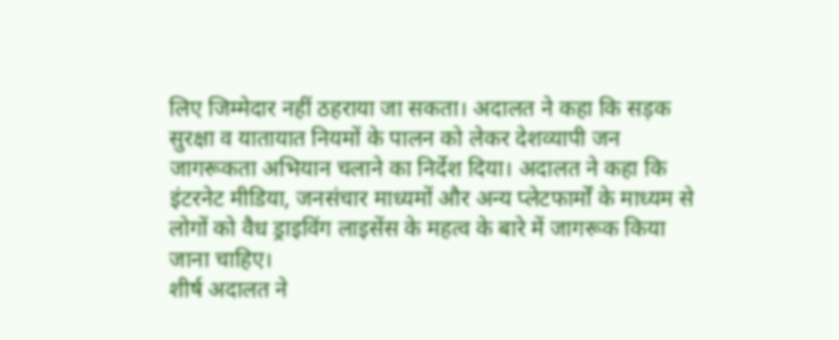लिए जिम्मेदार नहीं ठहराया जा सकता। अदालत ने कहा कि सड़क सुरक्षा व यातायात नियमों के पालन को लेकर देशव्यापी जन जागरूकता अभियान चलाने का निर्देश दिया। अदालत ने कहा कि इंटरनेट मीडिया, जनसंचार माध्यमों और अन्य प्लेटफार्मों के माध्यम से लोगों को वैध ड्राइविंग लाइसेंस के महत्व के बारे में जागरूक किया जाना चाहिए।
शीर्ष अदालत ने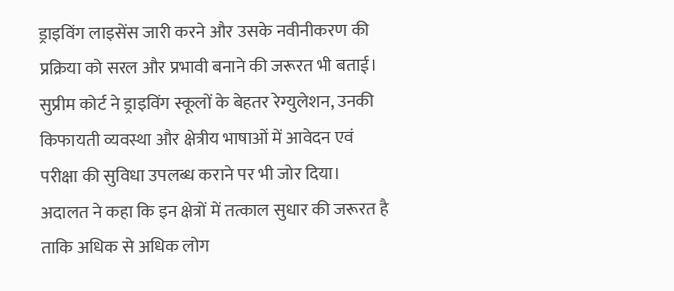ड्राइविंग लाइसेंस जारी करने और उसके नवीनीकरण की प्रक्रिया को सरल और प्रभावी बनाने की जरूरत भी बताई। सुप्रीम कोर्ट ने ड्राइविंग स्कूलों के बेहतर रेग्युलेशन, उनकी किफायती व्यवस्था और क्षेत्रीय भाषाओं में आवेदन एवं परीक्षा की सुविधा उपलब्ध कराने पर भी जोर दिया। अदालत ने कहा कि इन क्षेत्रों में तत्काल सुधार की जरूरत है ताकि अधिक से अधिक लोग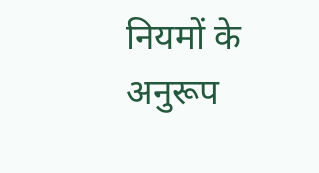नियमों के अनुरूप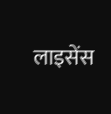लाइसेंस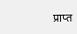प्राप्त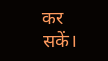कर सकें।